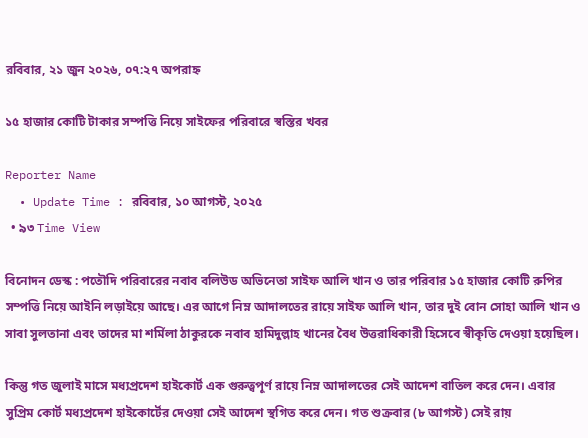রবিবার, ২১ জুন ২০২৬, ০৭:২৭ অপরাহ্ন

১৫ হাজার কোটি টাকার সম্পত্তি নিয়ে সাইফের পরিবারে স্বস্তির খবর

Reporter Name
  • Update Time : রবিবার, ১০ আগস্ট, ২০২৫
  • ৯৩ Time View

বিনোদন ডেস্ক : পতৌদি পরিবারের নবাব বলিউড অভিনেতা সাইফ আলি খান ও তার পরিবার ১৫ হাজার কোটি রুপির সম্পত্তি নিয়ে আইনি লড়াইয়ে আছে। এর আগে নিম্ন আদালতের রায়ে সাইফ আলি খান, তার দুই বোন সোহা আলি খান ও সাবা সুলতানা এবং তাদের মা শর্মিলা ঠাকুরকে নবাব হামিদুল্লাহ খানের বৈধ উত্তরাধিকারী হিসেবে স্বীকৃতি দেওয়া হয়েছিল।

কিন্তু গত জুলাই মাসে মধ্যপ্রদেশ হাইকোর্ট এক গুরুত্বপূর্ণ রায়ে নিম্ন আদালতের সেই আদেশ বাতিল করে দেন। এবার সুপ্রিম কোর্ট মধ্যপ্রদেশ হাইকোর্টের দেওয়া সেই আদেশ স্থগিত করে দেন। গত শুক্রবার (৮ আগস্ট) সেই রায়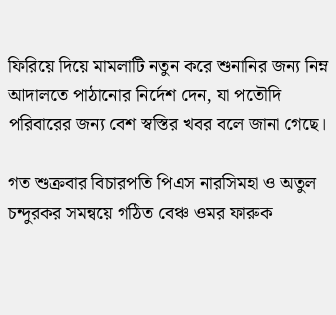ফিরিয়ে দিয়ে মামলাটি নতুন করে শুনানির জন্য নিম্ন আদালতে পাঠানোর নির্দেশ দেন, যা পতৌদি পরিবারের জন্য বেশ স্বস্তির খবর বলে জানা গেছে।

গত শুক্রবার বিচারপতি পিএস নারসিমহা ও অতুল চন্দুরকর সমন্বয়ে গঠিত বেঞ্চ ওমর ফারুক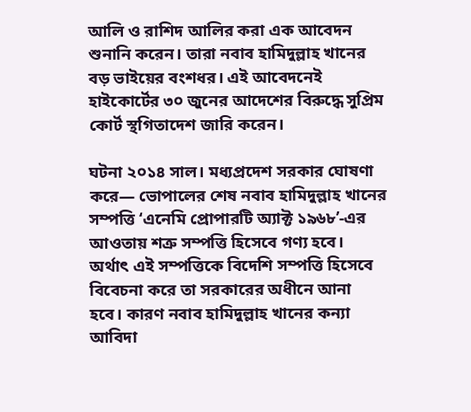আলি ও রাশিদ আলির করা এক আবেদন শুনানি করেন। তারা নবাব হামিদুল্লাহ খানের বড় ভাইয়ের বংশধর। এই আবেদনেই হাইকোর্টের ৩০ জুনের আদেশের বিরুদ্ধে সুপ্রিম কোর্ট স্থগিতাদেশ জারি করেন।

ঘটনা ২০১৪ সাল। মধ্যপ্রদেশ সরকার ঘোষণা করে— ভোপালের শেষ নবাব হামিদুল্লাহ খানের সম্পত্তি ‘এনেমি প্রোপারটি অ্যাক্ট ১৯৬৮’-এর আওতায় শত্রু সম্পত্তি হিসেবে গণ্য হবে। অর্থাৎ এই সম্পত্তিকে বিদেশি সম্পত্তি হিসেবে বিবেচনা করে তা সরকারের অধীনে আনা হবে। কারণ নবাব হামিদুল্লাহ খানের কন্যা আবিদা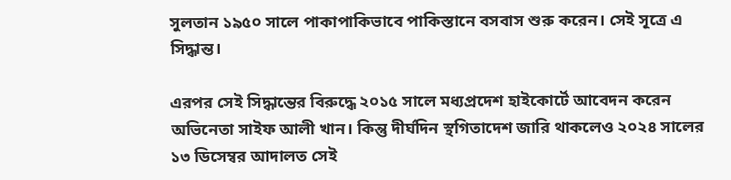সুলতান ১৯৫০ সালে পাকাপাকিভাবে পাকিস্তানে বসবাস শুরু করেন। সেই সূত্রে এ সিদ্ধান্ত।

এরপর সেই সিদ্ধান্তের বিরুদ্ধে ২০১৫ সালে মধ্যপ্রদেশ হাইকোর্টে আবেদন করেন অভিনেতা সাইফ আলী খান। কিন্তু দীর্ঘদিন স্থগিতাদেশ জারি থাকলেও ২০২৪ সালের ১৩ ডিসেম্বর আদালত সেই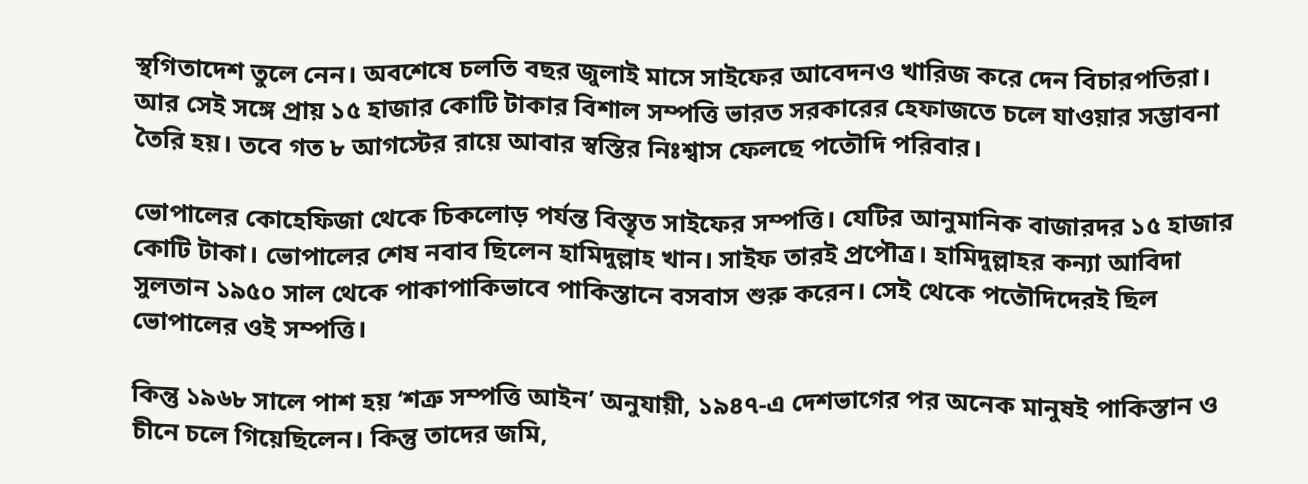স্থগিতাদেশ তুলে নেন। অবশেষে চলতি বছর জুলাই মাসে সাইফের আবেদনও খারিজ করে দেন বিচারপতিরা। আর সেই সঙ্গে প্রায় ১৫ হাজার কোটি টাকার বিশাল সম্পত্তি ভারত সরকারের হেফাজতে চলে যাওয়ার সম্ভাবনা তৈরি হয়। তবে গত ৮ আগস্টের রায়ে আবার স্বস্তির নিঃশ্বাস ফেলছে পতৌদি পরিবার।

ভোপালের কোহেফিজা থেকে চিকলোড় পর্যন্ত বিস্তৃত সাইফের সম্পত্তি। যেটির আনুমানিক বাজারদর ১৫ হাজার কোটি টাকা। ভোপালের শেষ নবাব ছিলেন হামিদুল্লাহ খান। সাইফ তারই প্রপৌত্র। হামিদুল্লাহর কন্যা আবিদা সুলতান ১৯৫০ সাল থেকে পাকাপাকিভাবে পাকিস্তানে বসবাস শুরু করেন। সেই থেকে পতৌদিদেরই ছিল ভোপালের ওই সম্পত্তি।

কিন্তু ১৯৬৮ সালে পাশ হয় ‘শত্রু সম্পত্তি আইন’ অনুযায়ী, ১৯৪৭-এ দেশভাগের পর অনেক মানুষই পাকিস্তান ও চীনে চলে গিয়েছিলেন। কিন্তু তাদের জমি,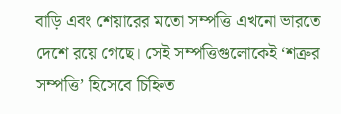বাড়ি এবং শেয়ারের মতো সম্পত্তি এখনো ভারতে দেশে রয়ে গেছে। সেই সম্পত্তিগুলোকেই ‘শত্রুর সম্পত্তি’ হিসেবে চিহ্নিত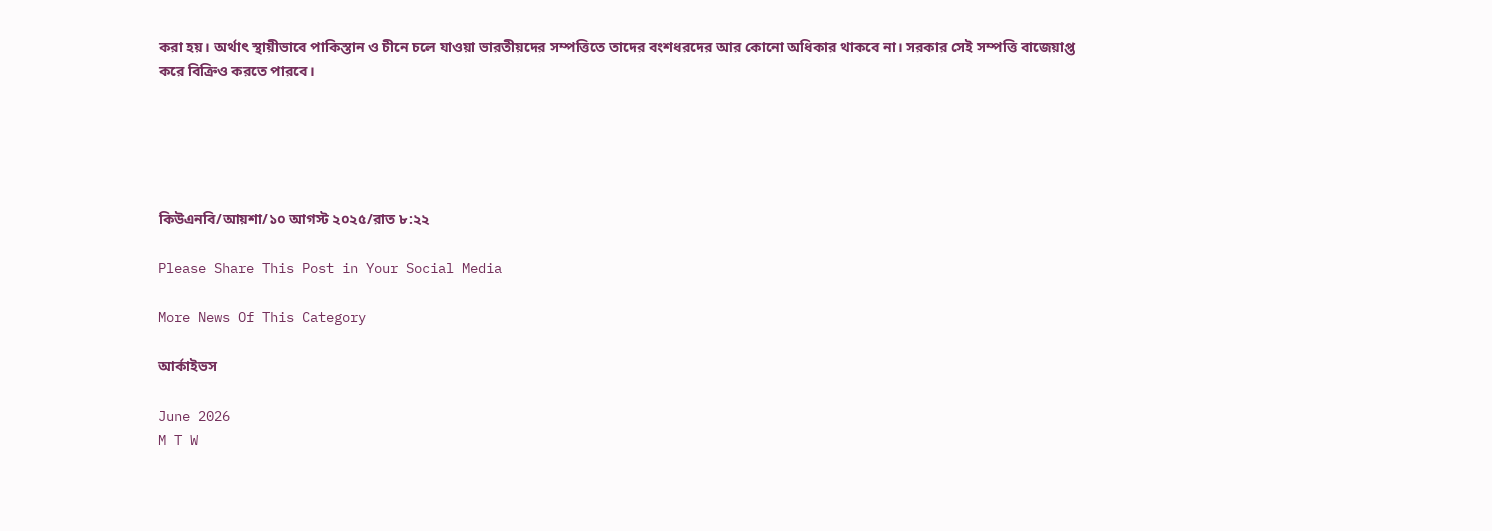করা হয়। অর্থাৎ স্থায়ীভাবে পাকিস্তান ও চীনে চলে যাওয়া ভারতীয়দের সম্পত্তিতে তাদের বংশধরদের আর কোনো অধিকার থাকবে না। সরকার সেই সম্পত্তি বাজেয়াপ্ত করে বিক্রিও করতে পারবে।





কিউএনবি/আয়শা/১০ আগস্ট ২০২৫/রাত ৮:২২

Please Share This Post in Your Social Media

More News Of This Category

আর্কাইভস

June 2026
M T W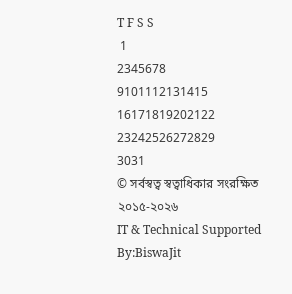T F S S
 1
2345678
9101112131415
16171819202122
23242526272829
3031
© সর্বস্বত্ব স্বত্বাধিকার সংরক্ষিত ২০১৫-২০২৬
IT & Technical Supported By:BiswaJit